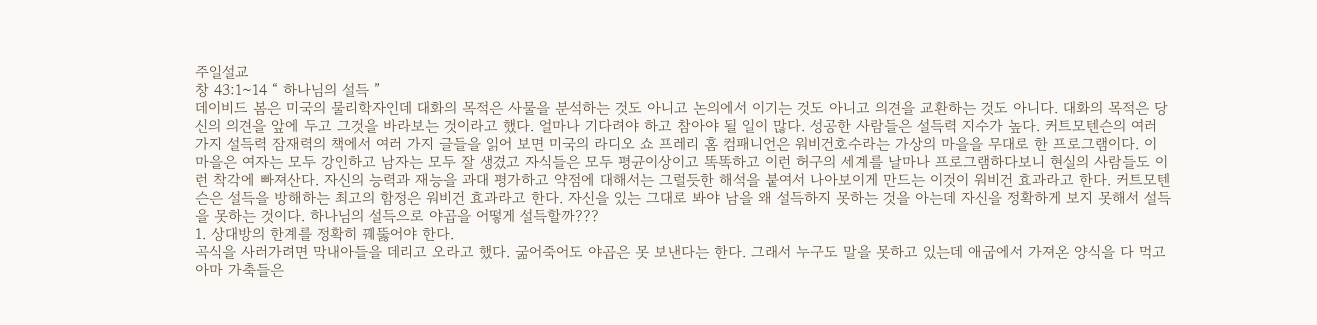주일설교
창 43:1~14 “ 하나님의 설득 ”
데이비드 봄은 미국의 물리학자인데 대화의 목적은 사물을 분석하는 것도 아니고 논의에서 이기는 것도 아니고 의견을 교환하는 것도 아니다. 대화의 목적은 당신의 의견을 앞에 두고 그것을 바라보는 것이라고 했다. 얼마나 기다려야 하고 참아야 될 일이 많다. 성공한 사람들은 설득력 지수가 높다. 커트모텐슨의 여러 가지 설득력 잠재력의 책에서 여러 가지 글들을 읽어 보면 미국의 라디오 쇼 프레리 홈 컴패니언은 워비건호수라는 가상의 마을을 무대로 한 프로그램이다. 이 마을은 여자는 모두 강인하고 남자는 모두 잘 생겼고 자식들은 모두 평균이상이고 똑똑하고 이런 허구의 세계를 날마나 프로그램하다보니 현실의 사람들도 이런 착각에 빠져산다. 자신의 능력과 재능을 과대 평가하고 약점에 대해서는 그럴듯한 해석을 붙여서 나아보이게 만드는 이것이 워비건 효과라고 한다. 커트모텐슨은 설득을 방해하는 최고의 함정은 워비건 효과라고 한다. 자신을 있는 그대로 봐야 남을 왜 설득하지 못하는 것을 아는데 자신을 정확하게 보지 못해서 설득을 못하는 것이다. 하나님의 설득으로 야곱을 어떻게 설득할까???
1. 상대방의 한계를 정확히 꿰뚫어야 한다.
곡식을 사러가려면 막내아들을 데리고 오라고 했다. 굶어죽어도 야곱은 못 보낸다는 한다. 그래서 누구도 말을 못하고 있는데 애굽에서 가져온 양식을 다 먹고 아마 가축들은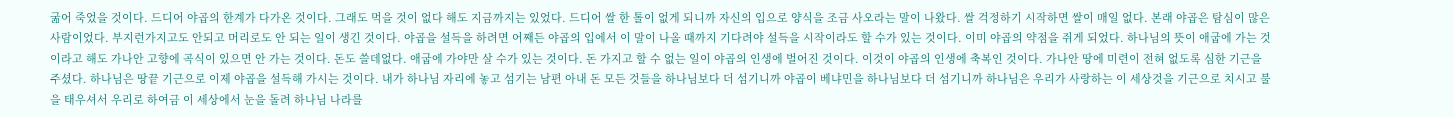굶어 죽었을 것이다. 드디어 야곱의 한계가 다가온 것이다. 그래도 먹을 것이 없다 해도 지금까지는 있었다. 드디어 쌀 한 톨이 없게 되니까 자신의 입으로 양식을 조금 사오라는 말이 나왔다. 쌀 걱정하기 시작하면 쌀이 매일 없다. 본래 야곱은 탐심이 많은 사람이었다. 부지런가지고도 안되고 머리로도 안 되는 일이 생긴 것이다. 야곱을 설득을 하려면 어째든 야곱의 입에서 이 말이 나올 때까지 기다려야 설득을 시작이라도 할 수가 있는 것이다. 이미 야곱의 약점을 쥐게 되었다. 하나님의 뜻이 애굽에 가는 것이라고 해도 가나안 고향에 곡식이 있으면 안 가는 것이다. 돈도 쓸데없다. 애굽에 가야만 살 수가 있는 것이다. 돈 가지고 할 수 없는 일이 야곱의 인생에 벌어진 것이다. 이것이 야곱의 인생에 축복인 것이다. 가나안 땅에 미련이 전혀 없도록 심한 기근을 주셨다. 하나님은 땅끝 기근으로 이제 야곱을 설득해 가시는 것이다. 내가 하나님 자리에 놓고 섬기는 남편 아내 돈 모든 것들을 하나님보다 더 섬기니까 야곱이 베냐민을 하나님보다 더 섬기니까 하나님은 우리가 사랑하는 이 세상것을 기근으로 치시고 불을 태우셔서 우리로 하여금 이 세상에서 눈을 돌려 하나님 나라를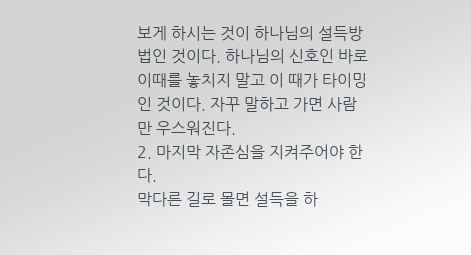보게 하시는 것이 하나님의 설득방법인 것이다. 하나님의 신호인 바로 이때를 놓치지 말고 이 때가 타이밍인 것이다. 자꾸 말하고 가면 사람만 우스워진다.
2. 마지막 자존심을 지켜주어야 한다.
막다른 길로 몰면 설득을 하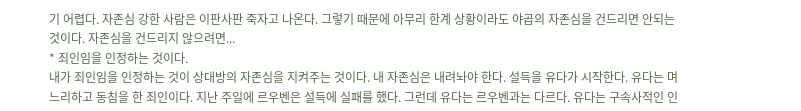기 어렵다. 자존심 강한 사람은 이판사판 죽자고 나온다. 그렇기 때문에 아무리 한계 상황이라도 야곱의 자존심을 건드리면 안되는 것이다. 자존심을 건드리지 않으려면...
* 죄인임을 인정하는 것이다.
내가 죄인임을 인정하는 것이 상대방의 자존심을 지켜주는 것이다. 내 자존심은 내려놔야 한다. 설득을 유다가 시작한다. 유다는 며느리하고 동침을 한 죄인이다. 지난 주일에 르우벤은 설득에 실패를 했다. 그런데 유다는 르우벤과는 다르다. 유다는 구속사적인 인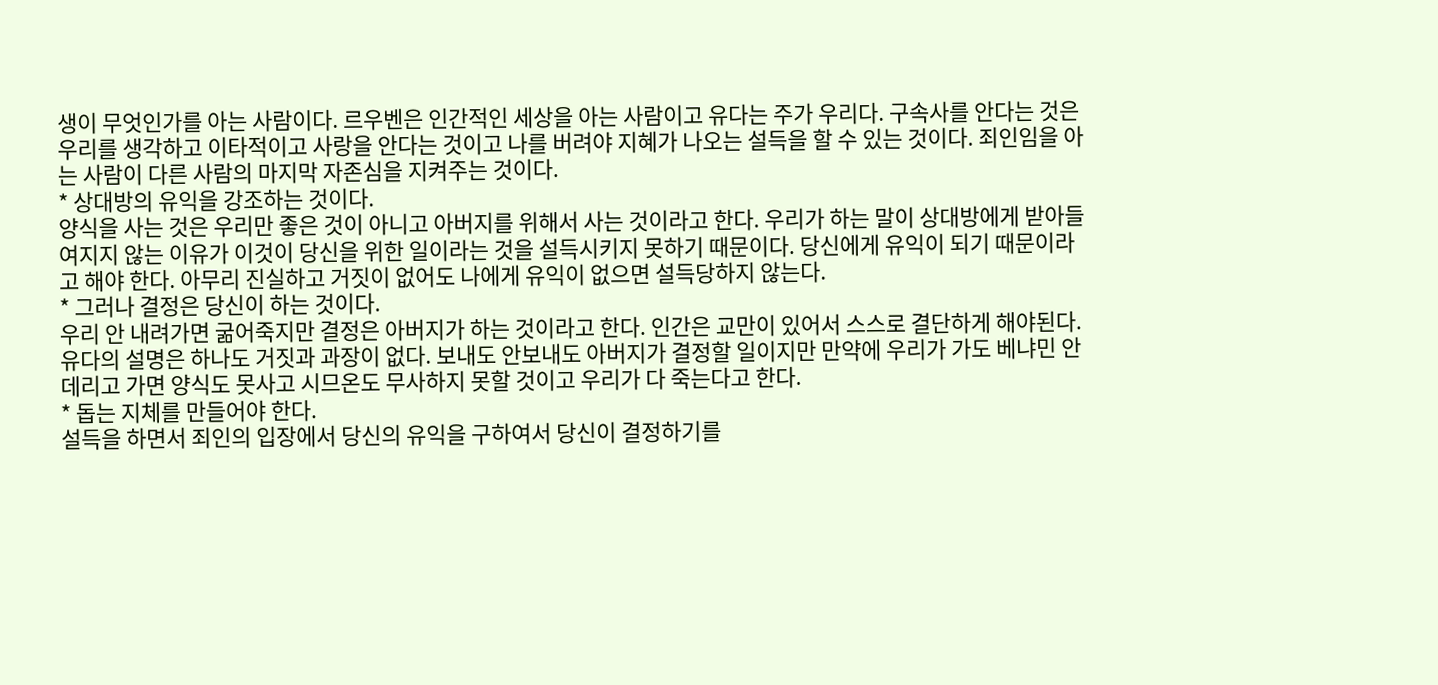생이 무엇인가를 아는 사람이다. 르우벤은 인간적인 세상을 아는 사람이고 유다는 주가 우리다. 구속사를 안다는 것은 우리를 생각하고 이타적이고 사랑을 안다는 것이고 나를 버려야 지혜가 나오는 설득을 할 수 있는 것이다. 죄인임을 아는 사람이 다른 사람의 마지막 자존심을 지켜주는 것이다.
* 상대방의 유익을 강조하는 것이다.
양식을 사는 것은 우리만 좋은 것이 아니고 아버지를 위해서 사는 것이라고 한다. 우리가 하는 말이 상대방에게 받아들여지지 않는 이유가 이것이 당신을 위한 일이라는 것을 설득시키지 못하기 때문이다. 당신에게 유익이 되기 때문이라고 해야 한다. 아무리 진실하고 거짓이 없어도 나에게 유익이 없으면 설득당하지 않는다.
* 그러나 결정은 당신이 하는 것이다.
우리 안 내려가면 굶어죽지만 결정은 아버지가 하는 것이라고 한다. 인간은 교만이 있어서 스스로 결단하게 해야된다. 유다의 설명은 하나도 거짓과 과장이 없다. 보내도 안보내도 아버지가 결정할 일이지만 만약에 우리가 가도 베냐민 안 데리고 가면 양식도 못사고 시므온도 무사하지 못할 것이고 우리가 다 죽는다고 한다.
* 돕는 지체를 만들어야 한다.
설득을 하면서 죄인의 입장에서 당신의 유익을 구하여서 당신이 결정하기를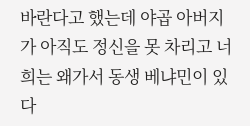바란다고 했는데 야곱 아버지가 아직도 정신을 못 차리고 너희는 왜가서 동생 베냐민이 있다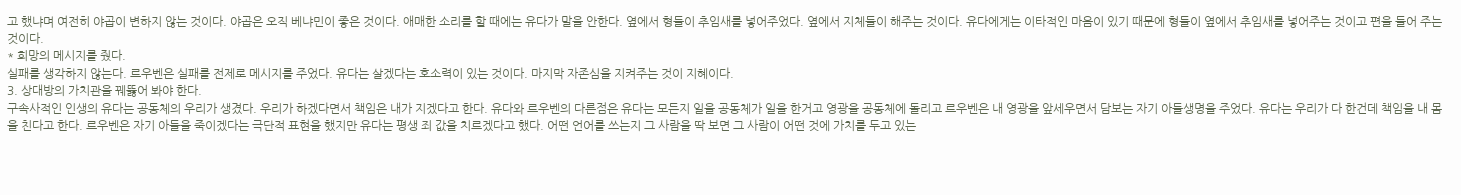고 했냐며 여전히 야곱이 변하지 않는 것이다. 야곱은 오직 베냐민이 좋은 것이다. 애매한 소리를 할 때에는 유다가 말을 안한다. 옆에서 형들이 추임새를 넣어주었다. 옆에서 지체들이 해주는 것이다. 유다에게는 이타적인 마음이 있기 때문에 형들이 옆에서 추임새를 넣어주는 것이고 편을 들어 주는 것이다.
* 희망의 메시지를 줬다.
실패를 생각하지 않는다. 르우벤은 실패를 전제로 메시지를 주었다. 유다는 살겠다는 호소력이 있는 것이다. 마지막 자존심을 지켜주는 것이 지혜이다.
3. 상대방의 가치관을 꿰뚫어 봐야 한다.
구속사적인 인생의 유다는 공동체의 우리가 생겼다. 우리가 하겠다면서 책임은 내가 지겠다고 한다. 유다와 르우벤의 다른점은 유다는 모든지 일을 공동체가 일을 한거고 영광을 공동체에 돌리고 르우벤은 내 영광을 앞세우면서 담보는 자기 아들생명을 주었다. 유다는 우리가 다 한건데 책임을 내 몸을 친다고 한다. 르우벤은 자기 아들을 죽이겠다는 극단적 표현을 했지만 유다는 평생 죄 값을 치르겠다고 했다. 어떤 언어를 쓰는지 그 사람을 딱 보면 그 사람이 어떤 것에 가치를 두고 있는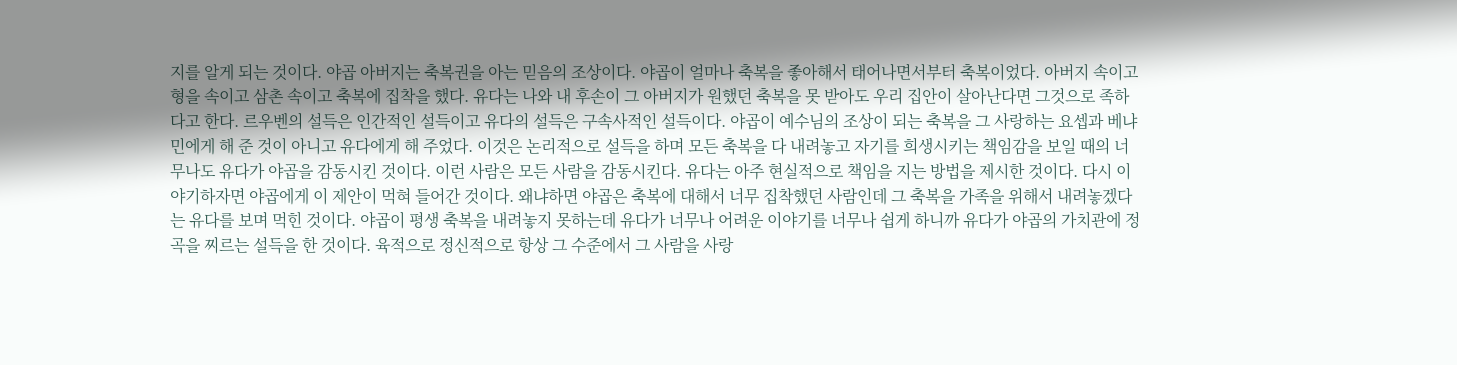지를 알게 되는 것이다. 야곱 아버지는 축복권을 아는 믿음의 조상이다. 야곱이 얼마나 축복을 좋아해서 태어나면서부터 축복이었다. 아버지 속이고 형을 속이고 삼촌 속이고 축복에 집착을 했다. 유다는 나와 내 후손이 그 아버지가 원했던 축복을 못 받아도 우리 집안이 살아난다면 그것으로 족하다고 한다. 르우벤의 설득은 인간적인 설득이고 유다의 설득은 구속사적인 설득이다. 야곱이 예수님의 조상이 되는 축복을 그 사랑하는 요셉과 베냐민에게 해 준 것이 아니고 유다에게 해 주었다. 이것은 논리적으로 설득을 하며 모든 축복을 다 내려놓고 자기를 희생시키는 책임감을 보일 때의 너무나도 유다가 야곱을 감동시킨 것이다. 이런 사람은 모든 사람을 감동시킨다. 유다는 아주 현실적으로 책임을 지는 방법을 제시한 것이다. 다시 이야기하자면 야곱에게 이 제안이 먹혀 들어간 것이다. 왜냐하면 야곱은 축복에 대해서 너무 집착했던 사람인데 그 축복을 가족을 위해서 내려놓겠다는 유다를 보며 먹힌 것이다. 야곱이 평생 축복을 내려놓지 못하는데 유다가 너무나 어려운 이야기를 너무나 쉽게 하니까 유다가 야곱의 가치관에 정곡을 찌르는 설득을 한 것이다. 육적으로 정신적으로 항상 그 수준에서 그 사람을 사랑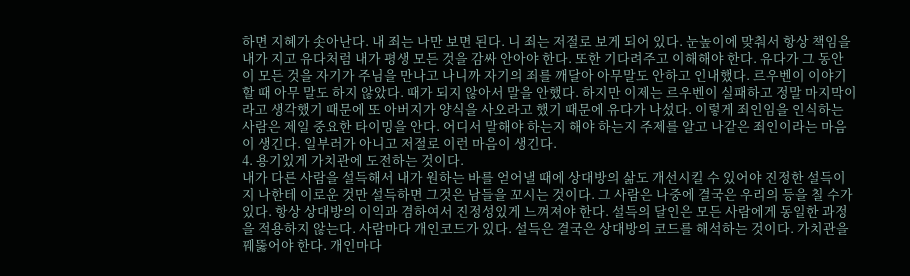하면 지혜가 솟아난다. 내 죄는 나만 보면 된다. 니 죄는 저절로 보게 되어 있다. 눈높이에 맞춰서 항상 책임을 내가 지고 유다처럼 내가 평생 모든 것을 감싸 안아야 한다. 또한 기다려주고 이해해야 한다. 유다가 그 동안 이 모든 것을 자기가 주님을 만나고 나니까 자기의 죄를 깨달아 아무말도 안하고 인내했다. 르우벤이 이야기할 때 아무 말도 하지 않았다. 때가 되지 않아서 말을 안했다. 하지만 이제는 르우벤이 실패하고 정말 마지막이라고 생각했기 때문에 또 아버지가 양식을 사오라고 했기 때문에 유다가 나섰다. 이렇게 죄인임을 인식하는 사람은 제일 중요한 타이밍을 안다. 어디서 말해야 하는지 해야 하는지 주제를 알고 나같은 죄인이라는 마음이 생긴다. 일부러가 아니고 저절로 이런 마음이 생긴다.
4. 용기있게 가치관에 도전하는 것이다.
내가 다른 사람을 설득해서 내가 원하는 바를 얻어낼 때에 상대방의 삶도 개선시킬 수 있어야 진정한 설득이지 나한테 이로운 것만 설득하면 그것은 남들을 꼬시는 것이다. 그 사람은 나중에 결국은 우리의 등을 칠 수가 있다. 항상 상대방의 이익과 겸하여서 진정성있게 느껴져야 한다. 설득의 달인은 모든 사람에게 동일한 과정을 적용하지 않는다. 사람마다 개인코드가 있다. 설득은 결국은 상대방의 코드를 해석하는 것이다. 가치관을 꿰뚫어야 한다. 개인마다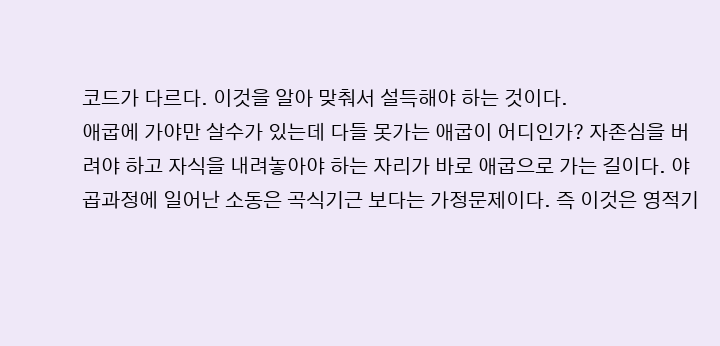코드가 다르다. 이것을 알아 맞춰서 설득해야 하는 것이다.
애굽에 가야만 살수가 있는데 다들 못가는 애굽이 어디인가? 자존심을 버려야 하고 자식을 내려놓아야 하는 자리가 바로 애굽으로 가는 길이다. 야곱과정에 일어난 소동은 곡식기근 보다는 가정문제이다. 즉 이것은 영적기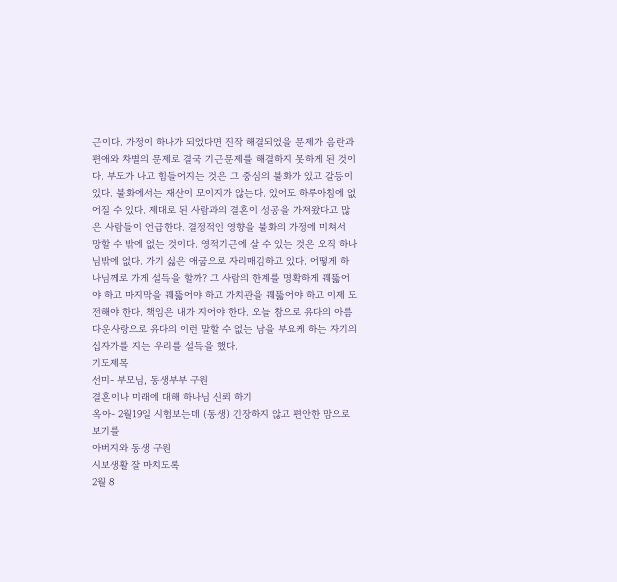근이다. 가정이 하나가 되었다면 진작 해결되었을 문제가 음란과 편애와 차별의 문제로 결국 기근문제를 해결하지 못하게 된 것이다. 부도가 나고 힘들어지는 것은 그 중심의 불화가 있고 갈등이 있다. 불화에서는 재산이 모이지가 않는다. 있어도 하루아침에 없어질 수 있다. 제대로 된 사람과의 결혼이 성공을 가져왔다고 많은 사람들이 언급한다. 결정적인 영향을 불화의 가정에 미쳐서 망할 수 밖에 없는 것이다. 영적기근에 살 수 있는 것은 오직 하나님밖에 없다. 가기 싫은 애굽으로 자리매김하고 있다. 어떻게 하나님께로 가게 설득을 할까? 그 사람의 한계를 명확하게 꿰뚫어야 하고 마지막을 꿰뚫어야 하고 가치관을 꿰뚫어야 하고 이제 도전해야 한다. 책임은 내가 지어야 한다. 오늘 참으로 유다의 아름다운사랑으로 유다의 이런 말할 수 없는 남을 부요케 하는 자기의 십자가를 지는 우리를 설득을 했다.
기도제목
선미- 부모님, 동생부부 구원
결혼이나 미래에 대해 하나님 신뢰 하기
옥아- 2월19일 시험보는데 (동생) 긴장하지 않고 편안한 맘으로 보기를
아버지와 동생 구원
시보생활 잘 마치도록
2월 8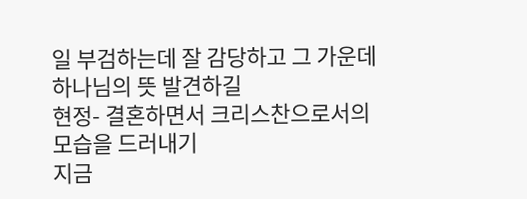일 부검하는데 잘 감당하고 그 가운데 하나님의 뜻 발견하길
현정- 결혼하면서 크리스찬으로서의 모습을 드러내기
지금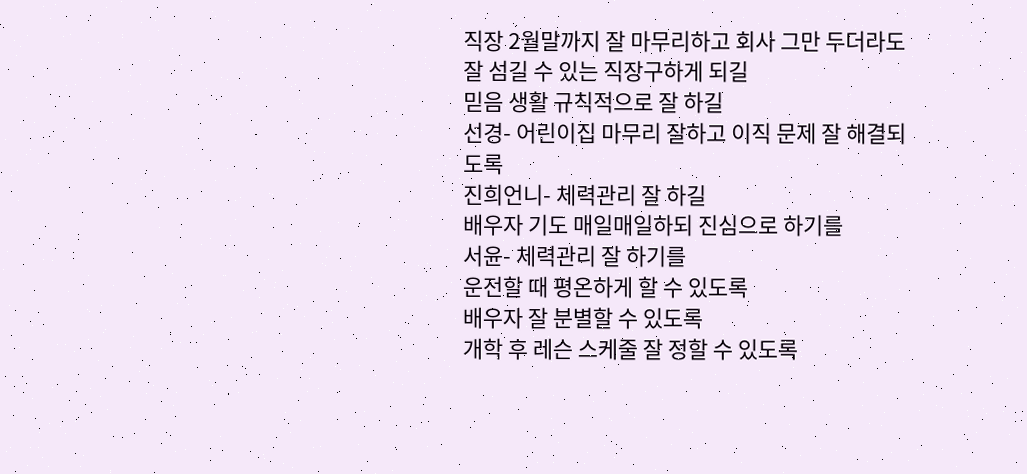직장 2월말까지 잘 마무리하고 회사 그만 두더라도 잘 섬길 수 있는 직장구하게 되길
믿음 생활 규칙적으로 잘 하길
선경- 어린이집 마무리 잘하고 이직 문제 잘 해결되도록
진희언니- 체력관리 잘 하길
배우자 기도 매일매일하되 진심으로 하기를
서윤- 체력관리 잘 하기를
운전할 때 평온하게 할 수 있도록
배우자 잘 분별할 수 있도록
개학 후 레슨 스케줄 잘 정할 수 있도록